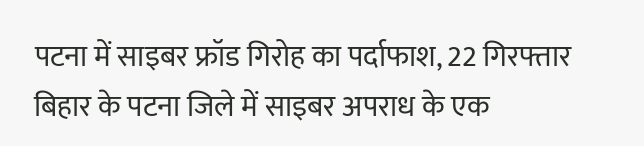पटना में साइबर फ्रॉड गिरोह का पर्दाफाश, 22 गिरफ्तार
बिहार के पटना जिले में साइबर अपराध के एक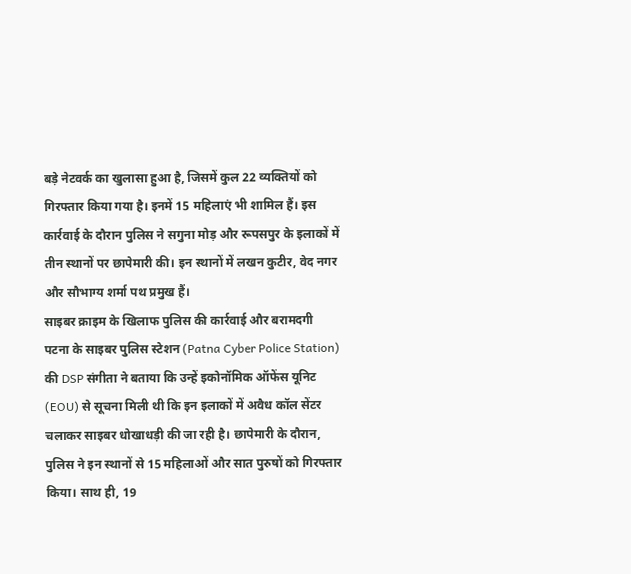बड़े नेटवर्क का खुलासा हुआ है, जिसमें कुल 22 व्यक्तियों को गिरफ्तार किया गया है। इनमें 15 महिलाएं भी शामिल हैं। इस कार्रवाई के दौरान पुलिस ने सगुना मोड़ और रूपसपुर के इलाकों में तीन स्थानों पर छापेमारी की। इन स्थानों में लखन कुटीर, वेद नगर और सौभाग्य शर्मा पथ प्रमुख हैं।
साइबर क्राइम के खिलाफ पुलिस की कार्रवाई और बरामदगी
पटना के साइबर पुलिस स्टेशन (Patna Cyber Police Station) की DSP संगीता ने बताया कि उन्हें इकोनॉमिक ऑफेंस यूनिट (EOU) से सूचना मिली थी कि इन इलाकों में अवैध कॉल सेंटर चलाकर साइबर धोखाधड़ी की जा रही है। छापेमारी के दौरान, पुलिस ने इन स्थानों से 15 महिलाओं और सात पुरुषों को गिरफ्तार किया। साथ ही, 19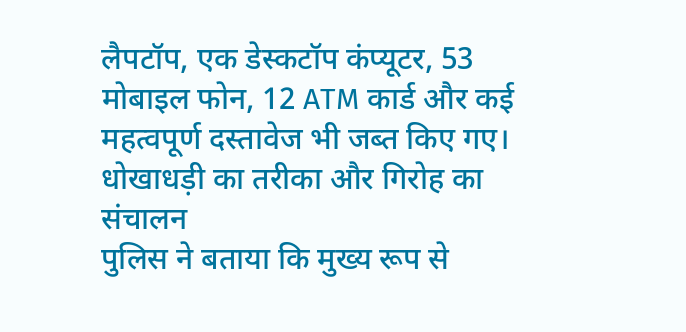लैपटॉप, एक डेस्कटॉप कंप्यूटर, 53 मोबाइल फोन, 12 ATM कार्ड और कई महत्वपूर्ण दस्तावेज भी जब्त किए गए।
धोखाधड़ी का तरीका और गिरोह का संचालन
पुलिस ने बताया कि मुख्य रूप से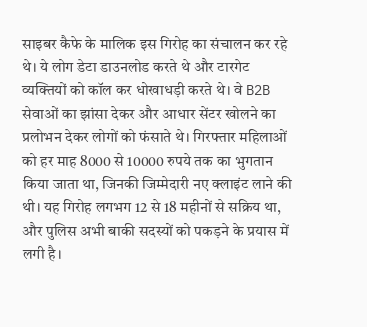साइबर कैफे के मालिक इस गिरोह का संचालन कर रहे थे। ये लोग डेटा डाउनलोड करते थे और टारगेट व्यक्तियों को कॉल कर धोखाधड़ी करते थे। वे B2B सेवाओं का झांसा देकर और आधार सेंटर खोलने का प्रलोभन देकर लोगों को फंसाते थे। गिरफ्तार महिलाओं को हर माह 8000 से 10000 रुपये तक का भुगतान किया जाता था, जिनकी जिम्मेदारी नए क्लाइंट लाने की थी। यह गिरोह लगभग 12 से 18 महीनों से सक्रिय था, और पुलिस अभी बाकी सदस्यों को पकड़ने के प्रयास में लगी है।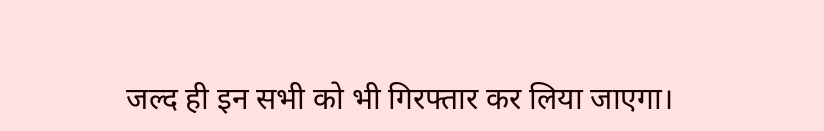जल्द ही इन सभी को भी गिरफ्तार कर लिया जाएगा।